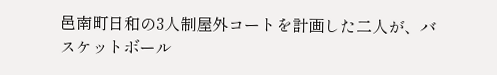邑南町日和の3人制屋外コートを計画した二人が、バスケットボール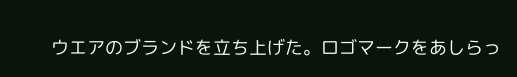ウエアのブランドを立ち上げた。ロゴマークをあしらっ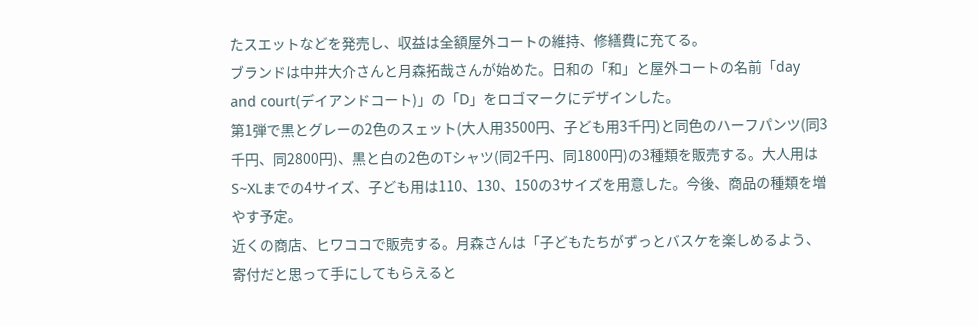たスエットなどを発売し、収益は全額屋外コートの維持、修繕費に充てる。
ブランドは中井大介さんと月森拓哉さんが始めた。日和の「和」と屋外コートの名前「day and court(デイアンドコート)」の「D」をロゴマークにデザインした。
第1弾で黒とグレーの2色のスェット(大人用3500円、子ども用3千円)と同色のハーフパンツ(同3千円、同2800円)、黒と白の2色のTシャツ(同2千円、同1800円)の3種類を販売する。大人用はS~XLまでの4サイズ、子ども用は110、130、150の3サイズを用意した。今後、商品の種類を増やす予定。
近くの商店、ヒワココで販売する。月森さんは「子どもたちがずっとバスケを楽しめるよう、寄付だと思って手にしてもらえると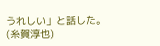うれしい」と話した。
(糸賀淳也)